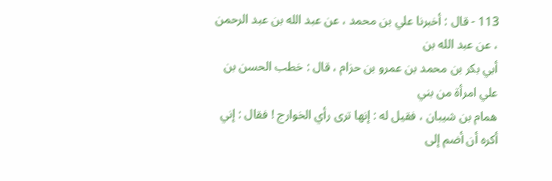113 - قال : أخبرنا علي بن محمد ، عن عبد الله بن عبد الرحمن ، عن عبد الله بن
أبي بكر بن محمد بن عمرو بن حزام ، قال : خطب الحسن بن علي امرأة من بني
همام بن شيبان ، فقيل له : إنها ترى رأي الخوارج ! فقال : إني أكره أن أضم إلى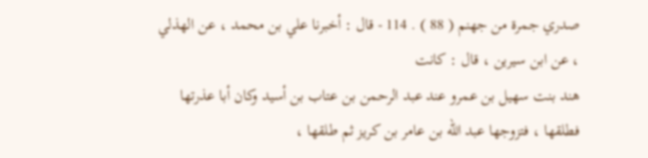صدري جمرة من جهنم ( 88 ) . 114 - قال : أخبرنا علي بن محمد ، عن الهذلي ، عن ابن سيرين ، قال : كانت
هند بنت سهيل بن عمرو عند عبد الرحمن بن عتاب بن أسيد وكان أبا عذرتها
فطلقها ، فتزوجها عبد الله بن عامر بن كريز ثم طلقها ،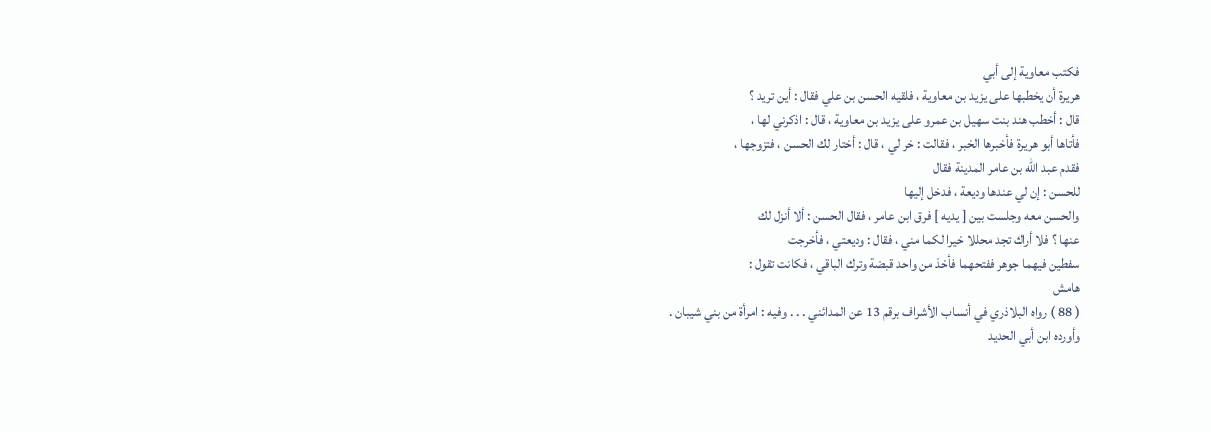فكتب معاوية إلى أبي
هريرة أن يخطبها على يزيد بن معاوية ، فلقيه الحسن بن علي فقال : أين تريد ؟
قال : أخطب هند بنت سهيل بن عمرو على يزيد بن معاوية ، قال : اذكرني لها ،
فأتاها أبو هريرة فأخبرها الخبر ، فقالت : خر لي ، قال : أختار لك الحسن ، فتزوجها ،
فقدم عبد الله بن عامر المدينة فقال
للحسن : إن لي عندها وديعة ، فدخل إليها
والحسن معه وجلست بين [ يديه ] فرق ابن عامر ، فقال الحسن : ألا أنزل لك
عنها ؟ فلا أراك تجد محللا خيرا لكما مني ، فقال : وديعتي ، فأخرجت
سفطين فيهما جوهر ففتحهما فأخذ من واحد قبضة وترك الباقي ، فكانت تقول :
هامش
( 88 ) رواه البلاذري في أنساب الأشراف برقم 13 عن المدائني . . . وفيه : امرأة من بني شيبان .
وأورده ابن أبي الحديد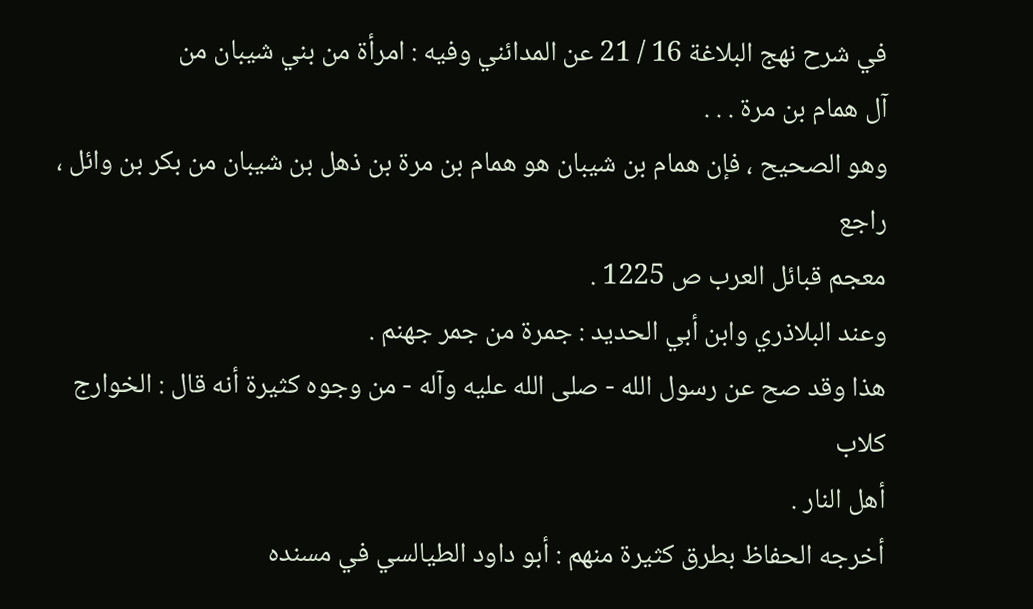في شرح نهج البلاغة 16 / 21 عن المدائني وفيه : امرأة من بني شيبان من
آل همام بن مرة . . .
وهو الصحيح ، فإن همام بن شيبان هو همام بن مرة بن ذهل بن شيبان من بكر بن وائل ، راجع
معجم قبائل العرب ص 1225 .
وعند البلاذري وابن أبي الحديد : جمرة من جمر جهنم .
هذا وقد صح عن رسول الله - صلى الله عليه وآله - من وجوه كثيرة أنه قال : الخوارج كلاب
أهل النار .
أخرجه الحفاظ بطرق كثيرة منهم : أبو داود الطيالسي في مسنده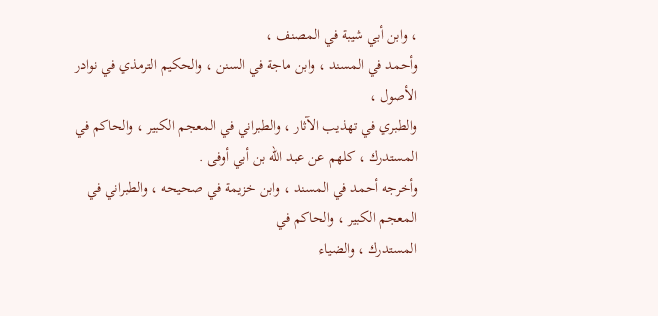، وابن أبي شيبة في المصنف ،
وأحمد في المسند ، وابن ماجة في السنن ، والحكيم الترمذي في نوادر الأصول ،
والطبري في تهذيب الآثار ، والطبراني في المعجم الكبير ، والحاكم في المستدرك ، كلهم عن عبد الله بن أبي أوفى .
وأخرجه أحمد في المسند ، وابن خزيمة في صحيحه ، والطبراني في المعجم الكبير ، والحاكم في
المستدرك ، والضياء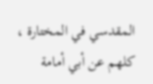المقدسي في المختارة ، كلهم عن أبي أمامة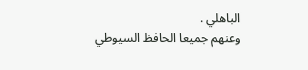الباهلي .
وعنهم جميعا الحافظ السيوطي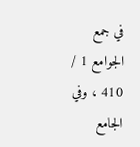في جمع الجوامع 1 / 410 ، وفي الجامع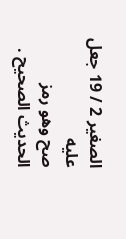الصغير 2 / 19 جعل عليه
صح وهو رمز الحديث الصحيح .